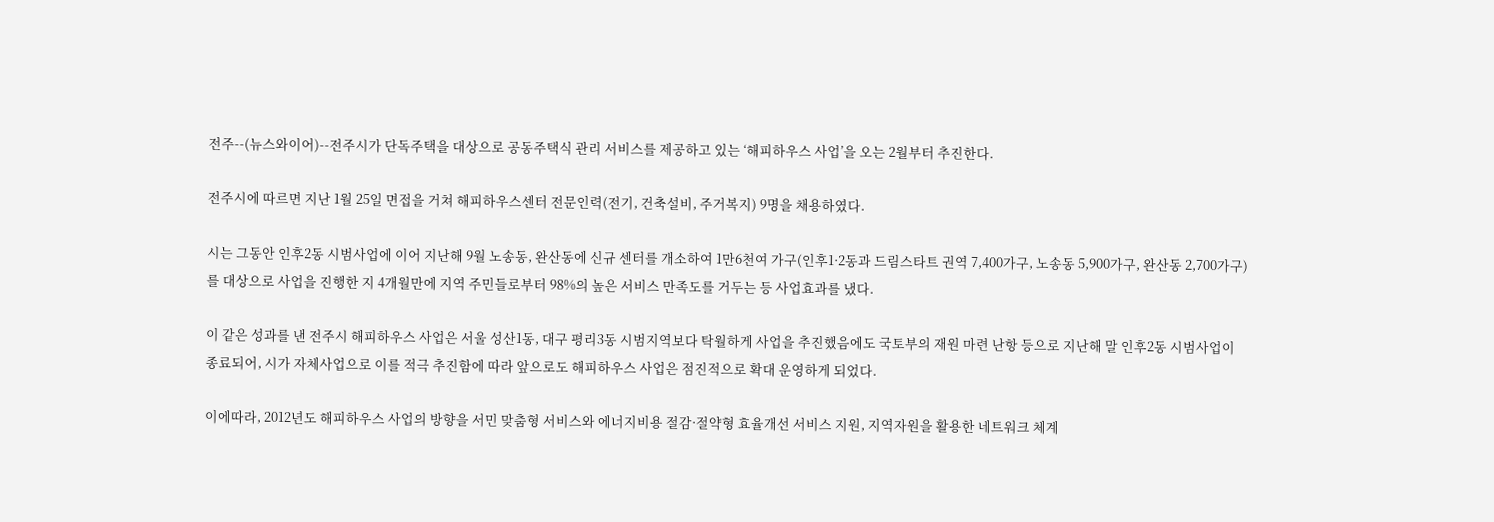전주--(뉴스와이어)--전주시가 단독주택을 대상으로 공동주택식 관리 서비스를 제공하고 있는 ‘해피하우스 사업’을 오는 2월부터 추진한다.

전주시에 따르면 지난 1월 25일 면접을 거쳐 해피하우스센터 전문인력(전기, 건축설비, 주거복지) 9명을 채용하였다.

시는 그동안 인후2동 시범사업에 이어 지난해 9월 노송동, 완산동에 신규 센터를 개소하여 1만6천여 가구(인후1·2동과 드림스타트 권역 7,400가구, 노송동 5,900가구, 완산동 2,700가구)를 대상으로 사업을 진행한 지 4개월만에 지역 주민들로부터 98%의 높은 서비스 만족도를 거두는 등 사업효과를 냈다.

이 같은 성과를 낸 전주시 해피하우스 사업은 서울 성산1동, 대구 평리3동 시범지역보다 탁월하게 사업을 추진했음에도 국토부의 재원 마련 난항 등으로 지난해 말 인후2동 시범사업이 종료되어, 시가 자체사업으로 이를 적극 추진함에 따라 앞으로도 해피하우스 사업은 점진적으로 확대 운영하게 되었다.

이에따라, 2012년도 해피하우스 사업의 방향을 서민 맞춤형 서비스와 에너지비용 절감·절약형 효율개선 서비스 지원, 지역자원을 활용한 네트워크 체계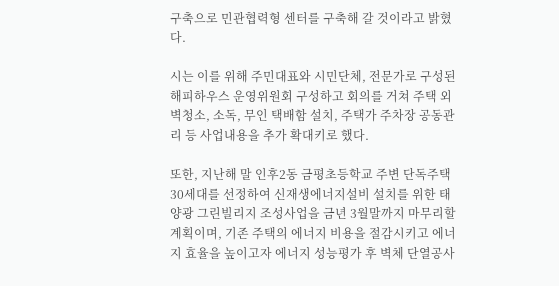구축으로 민관협력형 센터를 구축해 갈 것이라고 밝혔다.

시는 이를 위해 주민대표와 시민단체, 전문가로 구성된 해피하우스 운영위원회 구성하고 회의를 거쳐 주택 외벽청소, 소독, 무인 택배함 설치, 주택가 주차장 공동관리 등 사업내용을 추가 확대키로 했다.

또한, 지난해 말 인후2동 금평초등학교 주변 단독주택 30세대를 선정하여 신재생에너지설비 설치를 위한 태양광 그린빌리지 조성사업을 금년 3월말까지 마무리할 계획이며, 기존 주택의 에너지 비용을 절감시키고 에너지 효율을 높이고자 에너지 성능평가 후 벽체 단열공사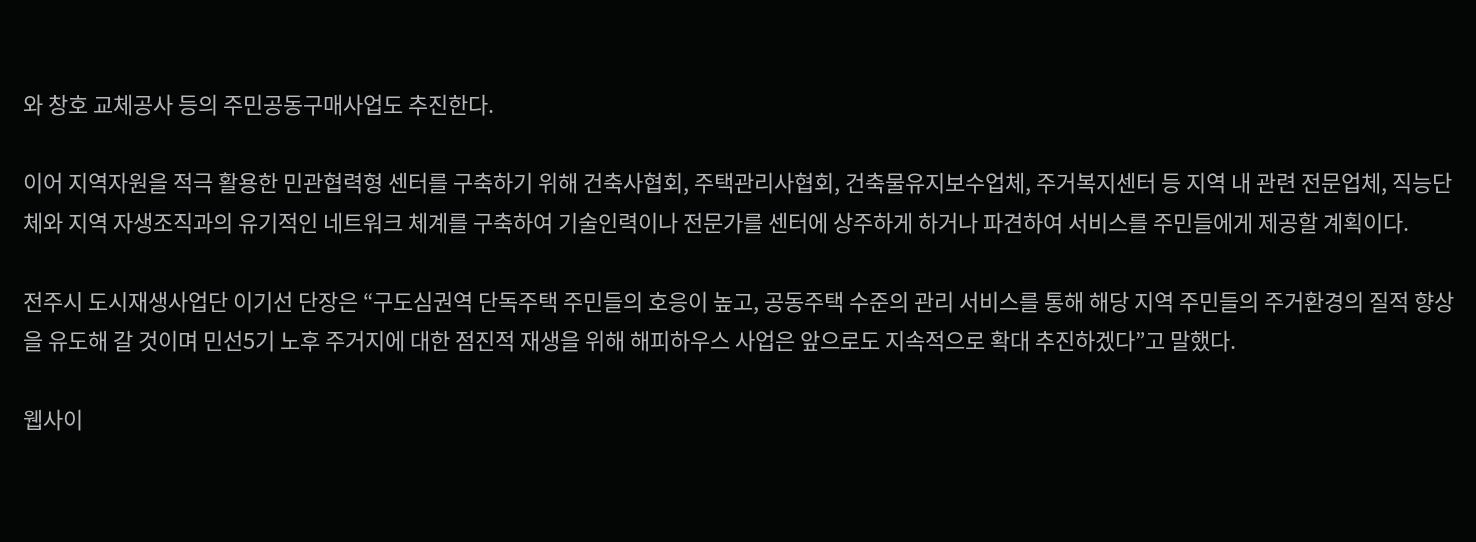와 창호 교체공사 등의 주민공동구매사업도 추진한다.

이어 지역자원을 적극 활용한 민관협력형 센터를 구축하기 위해 건축사협회, 주택관리사협회, 건축물유지보수업체, 주거복지센터 등 지역 내 관련 전문업체, 직능단체와 지역 자생조직과의 유기적인 네트워크 체계를 구축하여 기술인력이나 전문가를 센터에 상주하게 하거나 파견하여 서비스를 주민들에게 제공할 계획이다.

전주시 도시재생사업단 이기선 단장은 “구도심권역 단독주택 주민들의 호응이 높고, 공동주택 수준의 관리 서비스를 통해 해당 지역 주민들의 주거환경의 질적 향상을 유도해 갈 것이며 민선5기 노후 주거지에 대한 점진적 재생을 위해 해피하우스 사업은 앞으로도 지속적으로 확대 추진하겠다”고 말했다.

웹사이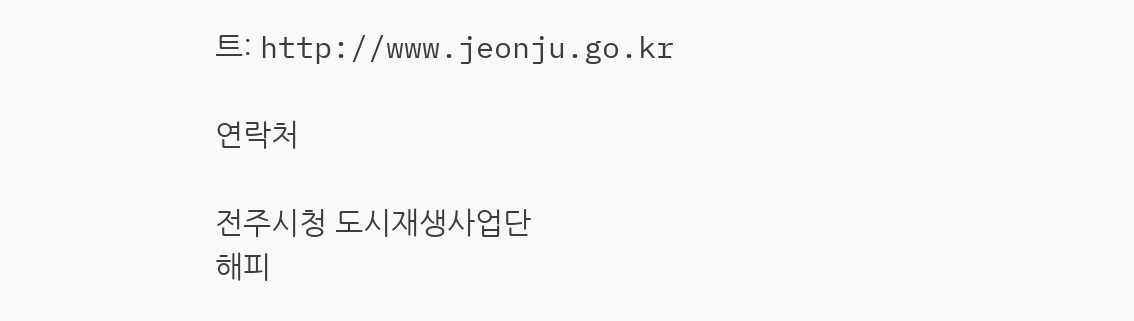트: http://www.jeonju.go.kr

연락처

전주시청 도시재생사업단
해피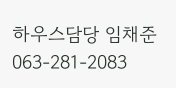하우스담당 임채준
063-281-2083